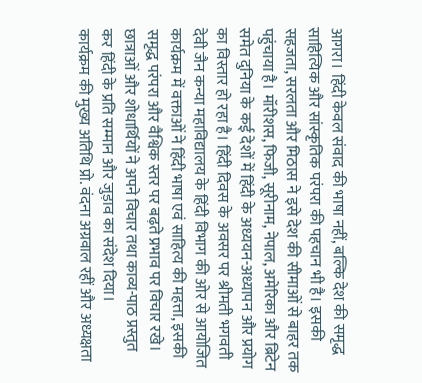आगरा। हिंदी केवल संवाद की भाषा नहीं, बल्कि देश की समृद्ध साहित्यिक और सांस्कृतिक परंपरा की पहचान भी है। इसकी सहजता, सरलता और मिठास ने इसे देश की सीमाओं से बाहर तक पहुंचाया है। मॉरीशस, फिजी, सूरीनाम, नेपाल, अमेरिका और ब्रिटेन समेत दुनिया के कई देशों में हिंदी के अध्ययन-अध्यापन और प्रयोग का विस्तार हो रहा है। हिंदी दिवस के अवसर पर श्रीमती भगवती देवी जैन कन्या महाविद्यालय के हिंदी विभाग की ओर से आयोजित कार्यक्रम में वक्ताओं ने हिंदी भाषा एवं साहित्य की महत्ता, इसकी समृद्ध परंपरा और वैश्विक स्तर पर बढ़ते प्रभाव पर विचार रखे। छात्राओं और शोधार्थियों ने अपने विचार तथा काव्य-पाठ प्रस्तुत कर हिंदी के प्रति सम्मान और जुड़ाव का संदेश दिया।
कार्यक्रम की मुख्य अतिथि प्रो. वंदना अग्रवाल रहीं और अध्यक्षता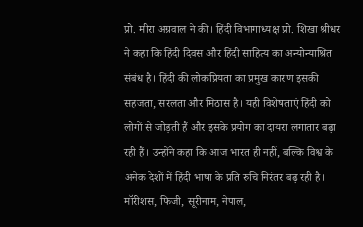प्रो. मीरा अग्रवाल ने की। हिंदी विभागाध्यक्ष प्रो. शिखा श्रीधर ने कहा कि हिंदी दिवस और हिंदी साहित्य का अन्योन्याश्रित संबंध है। हिंदी की लोकप्रियता का प्रमुख कारण इसकी सहजता, सरलता और मिठास है। यही विशेषताएं हिंदी को लोगों से जोड़ती हैं और इसके प्रयोग का दायरा लगातार बढ़ा रही हैं। उन्होंने कहा कि आज भारत ही नहीं, बल्कि विश्व के अनेक देशों में हिंदी भाषा के प्रति रुचि निरंतर बढ़ रही है। मॉरीशस, फिजी, सूरीनाम, नेपाल,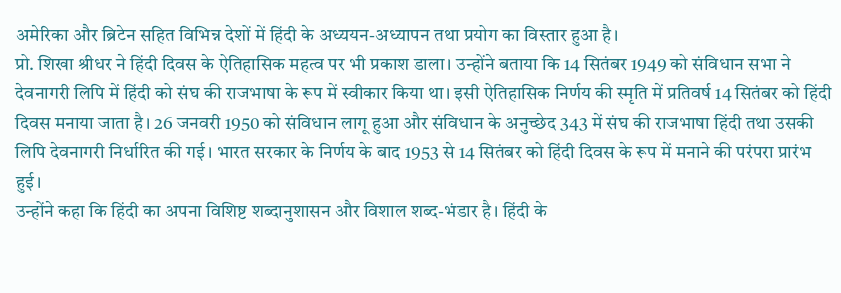अमेरिका और ब्रिटेन सहित विभिन्न देशों में हिंदी के अध्ययन-अध्यापन तथा प्रयोग का विस्तार हुआ है।
प्रो. शिखा श्रीधर ने हिंदी दिवस के ऐतिहासिक महत्व पर भी प्रकाश डाला। उन्होंने बताया कि 14 सितंबर 1949 को संविधान सभा ने देवनागरी लिपि में हिंदी को संघ की राजभाषा के रूप में स्वीकार किया था। इसी ऐतिहासिक निर्णय की स्मृति में प्रतिवर्ष 14 सितंबर को हिंदी दिवस मनाया जाता है। 26 जनवरी 1950 को संविधान लागू हुआ और संविधान के अनुच्छेद 343 में संघ की राजभाषा हिंदी तथा उसकी लिपि देवनागरी निर्धारित की गई। भारत सरकार के निर्णय के बाद 1953 से 14 सितंबर को हिंदी दिवस के रूप में मनाने की परंपरा प्रारंभ हुई।
उन्होंने कहा कि हिंदी का अपना विशिष्ट शब्दानुशासन और विशाल शब्द-भंडार है। हिंदी के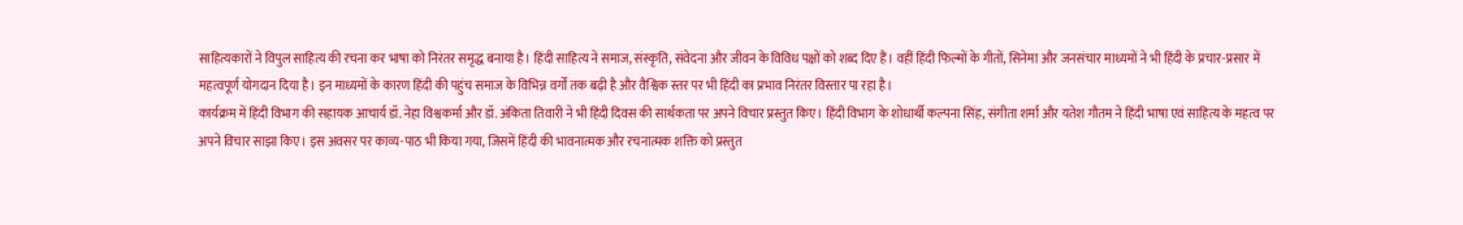साहित्यकारों ने विपुल साहित्य की रचना कर भाषा को निरंतर समृद्ध बनाया है। हिंदी साहित्य ने समाज, संस्कृति, संवेदना और जीवन के विविध पक्षों को शब्द दिए हैं। वहीं हिंदी फिल्मों के गीतों, सिनेमा और जनसंचार माध्यमों ने भी हिंदी के प्रचार-प्रसार में महत्वपूर्ण योगदान दिया है। इन माध्यमों के कारण हिंदी की पहुंच समाज के विभिन्न वर्गों तक बढ़ी है और वैश्विक स्तर पर भी हिंदी का प्रभाव निरंतर विस्तार पा रहा है।
कार्यक्रम में हिंदी विभाग की सहायक आचार्य डॉ. नेहा विश्वकर्मा और डॉ. अंकिता तिवारी ने भी हिंदी दिवस की सार्थकता पर अपने विचार प्रस्तुत किए। हिंदी विभाग के शोधार्थी कल्पना सिंह, संगीता शर्मा और यतेश गौतम ने हिंदी भाषा एवं साहित्य के महत्व पर अपने विचार साझा किए। इस अवसर पर काव्य-पाठ भी किया गया, जिसमें हिंदी की भावनात्मक और रचनात्मक शक्ति को प्रस्तुत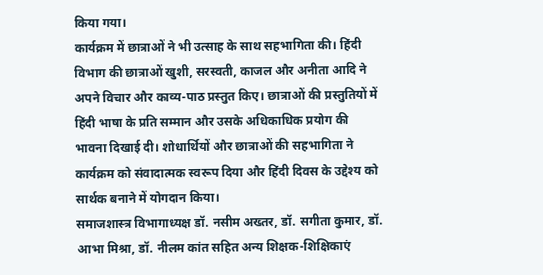किया गया।
कार्यक्रम में छात्राओं ने भी उत्साह के साथ सहभागिता की। हिंदी विभाग की छात्राओं खुशी, सरस्वती, काजल और अनीता आदि ने अपने विचार और काव्य-पाठ प्रस्तुत किए। छात्राओं की प्रस्तुतियों में हिंदी भाषा के प्रति सम्मान और उसके अधिकाधिक प्रयोग की भावना दिखाई दी। शोधार्थियों और छात्राओं की सहभागिता ने कार्यक्रम को संवादात्मक स्वरूप दिया और हिंदी दिवस के उद्देश्य को सार्थक बनाने में योगदान किया।
समाजशास्त्र विभागाध्यक्ष डॉ. नसीम अख्तर, डॉ. सगीता कुमार, डॉ. आभा मिश्रा, डॉ. नीलम कांत सहित अन्य शिक्षक-शिक्षिकाएं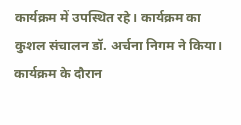कार्यक्रम में उपस्थित रहे। कार्यक्रम का कुशल संचालन डॉ. अर्चना निगम ने किया।
कार्यक्रम के दौरान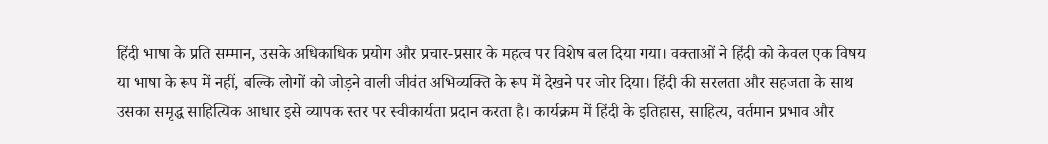हिंदी भाषा के प्रति सम्मान, उसके अधिकाधिक प्रयोग और प्रचार-प्रसार के महत्व पर विशेष बल दिया गया। वक्ताओं ने हिंदी को केवल एक विषय या भाषा के रूप में नहीं, बल्कि लोगों को जोड़ने वाली जीवंत अभिव्यक्ति के रूप में देखने पर जोर दिया। हिंदी की सरलता और सहजता के साथ उसका समृद्ध साहित्यिक आधार इसे व्यापक स्तर पर स्वीकार्यता प्रदान करता है। कार्यक्रम में हिंदी के इतिहास, साहित्य, वर्तमान प्रभाव और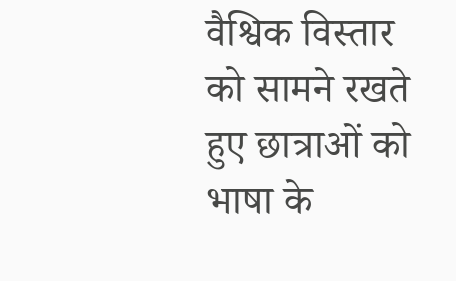वैश्विक विस्तार को सामने रखते हुए छात्राओं को भाषा के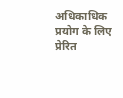अधिकाधिक प्रयोग के लिए प्रेरित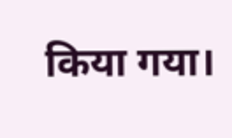किया गया।